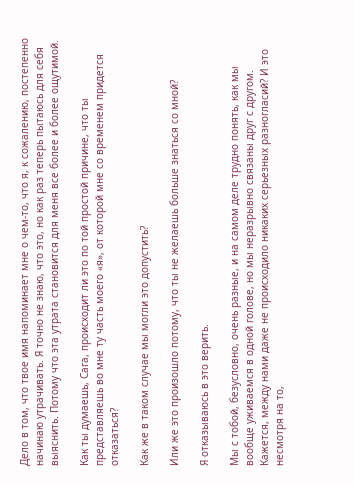Дело в том, что твое имя напоминает мне о чем-то, что я, к сожалению, постепенно начинаю утрачивать. Я точно не знаю, что это, но как раз теперь пытаюсь для себя выяснить. Потому что эта утрата становится для меня все более и более ощутимой.

Как ты думаешь, Сага, происходит ли это по той простой причине, что ты представляешь во мне ту часть моего «я», от которой мне со временем придется отказаться?

Как же в таком случае мы могли это допустить?

Или же это произошло потому, что ты не желаешь больше знаться со мной?

Я отказываюсь в это верить.

Мы с тобой, безусловно, очень разные, и на самом деле трудно понять, как мы вообще уживаемся в одной голове, но мы неразрывно связаны друг с другом. Кажется, между нами даже не происходило никаких серьезных разногласий? И это несмотря на то,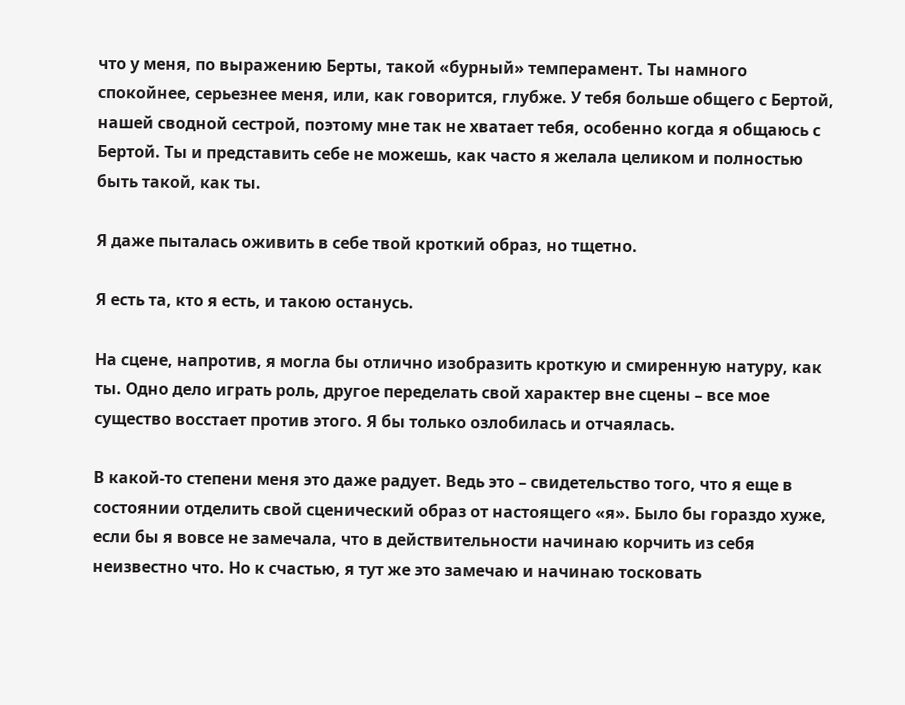что у меня, по выражению Берты, такой «бурный» темперамент. Ты намного спокойнее, серьезнее меня, или, как говорится, глубже. У тебя больше общего с Бертой, нашей сводной сестрой, поэтому мне так не хватает тебя, особенно когда я общаюсь с Бертой. Ты и представить себе не можешь, как часто я желала целиком и полностью быть такой, как ты.

Я даже пыталась оживить в себе твой кроткий образ, но тщетно.

Я есть та, кто я есть, и такою останусь.

На сцене, напротив, я могла бы отлично изобразить кроткую и смиренную натуру, как ты. Одно дело играть роль, другое переделать свой характер вне сцены – все мое существо восстает против этого. Я бы только озлобилась и отчаялась.

В какой-то степени меня это даже радует. Ведь это – свидетельство того, что я еще в состоянии отделить свой сценический образ от настоящего «я». Было бы гораздо хуже, если бы я вовсе не замечала, что в действительности начинаю корчить из себя неизвестно что. Но к счастью, я тут же это замечаю и начинаю тосковать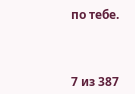по тебе.



7 из 387